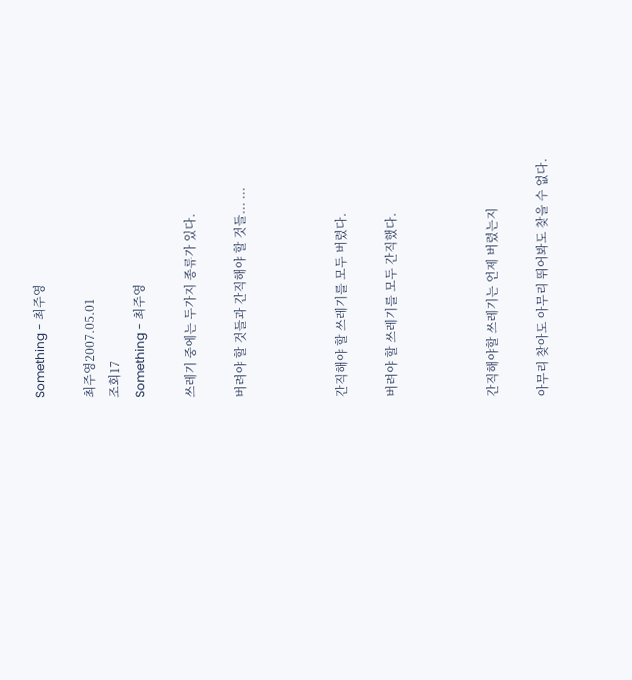Something - 최주영

최주영2007.05.01
조회17
Something - 최주영

쓰레기 중에는 두가지 종류가 있다.

버려야 할 것들과 간직해야 할 것들... ...



간직해야 할 쓰레기를 모두 버렸다.

버려야 할 쓰레기를 모두 간직했다.



간직해야할 쓰레기는 언제 버렸는지

아무리 찾아도 아무리 뛰어봐도 찾을 수 없다.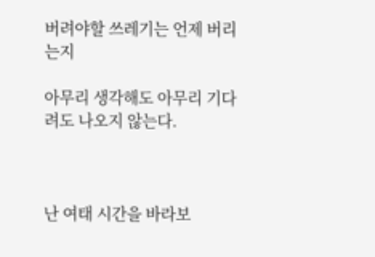버려야할 쓰레기는 언제 버리는지

아무리 생각해도 아무리 기다려도 나오지 않는다.



난 여태 시간을 바라보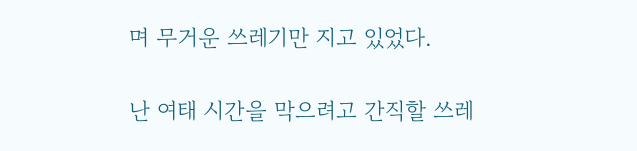며 무거운 쓰레기만 지고 있었다.

난 여태 시간을 막으려고 간직할 쓰레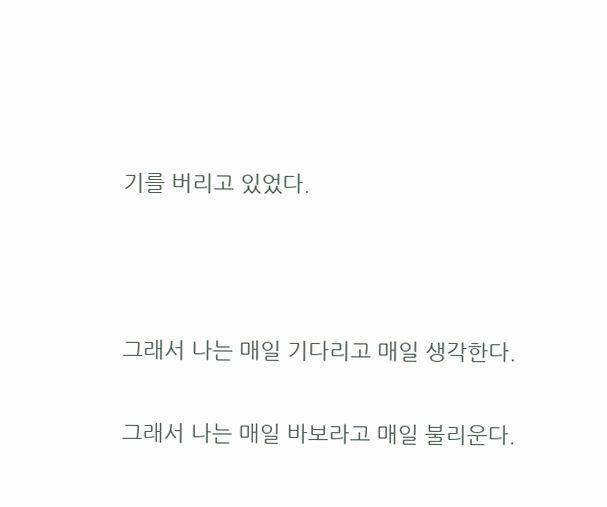기를 버리고 있었다.



그래서 나는 매일 기다리고 매일 생각한다.

그래서 나는 매일 바보라고 매일 불리운다.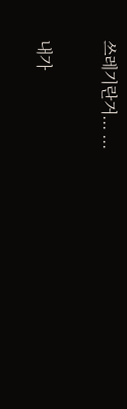쓰레기란거... ...

내가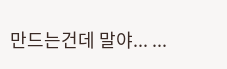만드는건데 말야... ...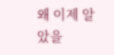왜 이제 알았을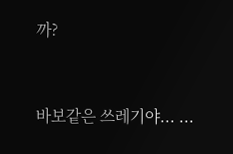까?



바보같은 쓰레기야... ...